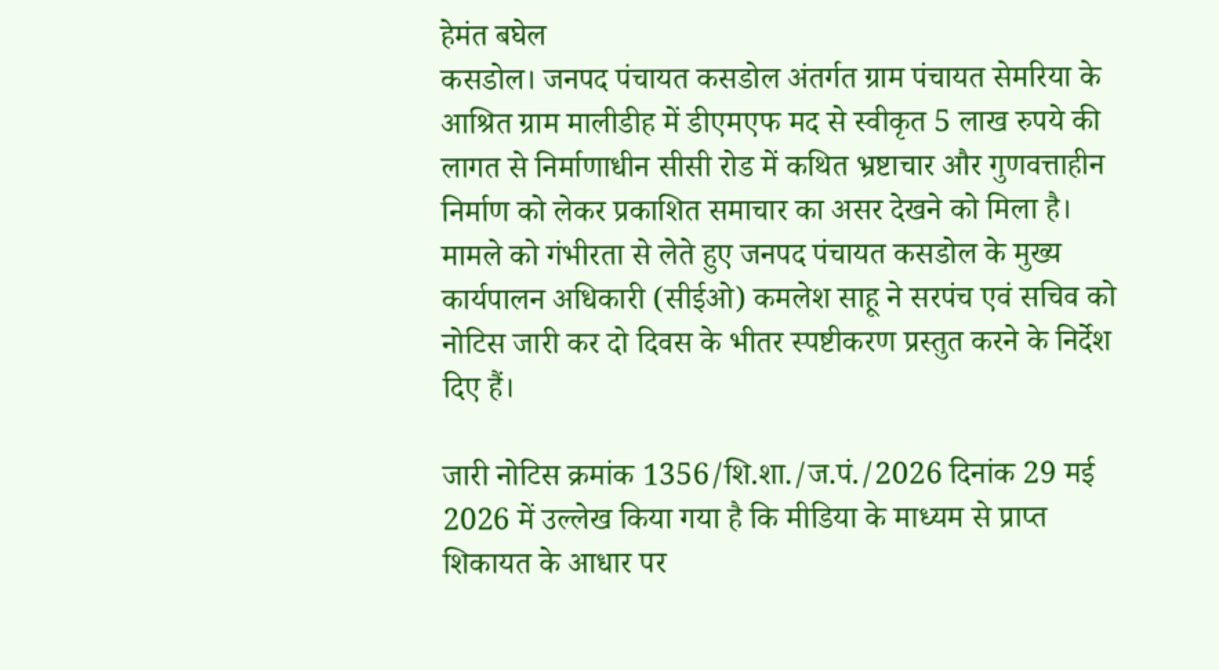हेमंत बघेल
कसडोल। जनपद पंचायत कसडोल अंतर्गत ग्राम पंचायत सेमरिया के आश्रित ग्राम मालीडीह में डीएमएफ मद से स्वीकृत 5 लाख रुपये की लागत से निर्माणाधीन सीसी रोड में कथित भ्रष्टाचार और गुणवत्ताहीन निर्माण को लेकर प्रकाशित समाचार का असर देखने को मिला है। मामले को गंभीरता से लेते हुए जनपद पंचायत कसडोल के मुख्य कार्यपालन अधिकारी (सीईओ) कमलेश साहू ने सरपंच एवं सचिव को नोटिस जारी कर दो दिवस के भीतर स्पष्टीकरण प्रस्तुत करने के निर्देश दिए हैं।

जारी नोटिस क्रमांक 1356/शि.शा./ज.पं./2026 दिनांक 29 मई 2026 में उल्लेख किया गया है कि मीडिया के माध्यम से प्राप्त शिकायत के आधार पर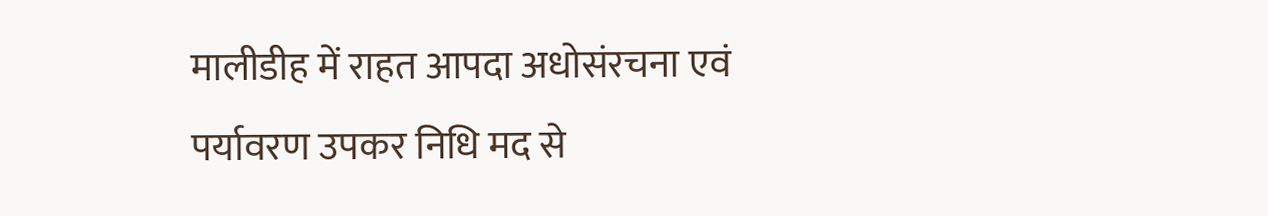मालीडीह में राहत आपदा अधोसंरचना एवं पर्यावरण उपकर निधि मद से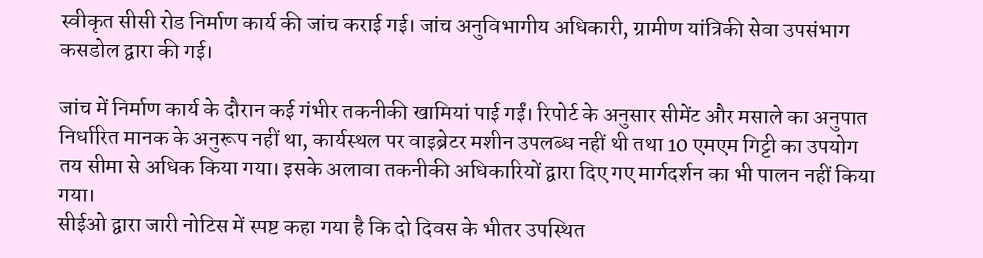स्वीकृत सीसी रोड निर्माण कार्य की जांच कराई गई। जांच अनुविभागीय अधिकारी, ग्रामीण यांत्रिकी सेवा उपसंभाग कसडोल द्वारा की गई।

जांच में निर्माण कार्य के दौरान कई गंभीर तकनीकी खामियां पाई गईं। रिपोर्ट के अनुसार सीमेंट और मसाले का अनुपात निर्धारित मानक के अनुरूप नहीं था, कार्यस्थल पर वाइब्रेटर मशीन उपलब्ध नहीं थी तथा 10 एमएम गिट्टी का उपयोग तय सीमा से अधिक किया गया। इसके अलावा तकनीकी अधिकारियों द्वारा दिए गए मार्गदर्शन का भी पालन नहीं किया गया।
सीईओ द्वारा जारी नोटिस में स्पष्ट कहा गया है कि दो दिवस के भीतर उपस्थित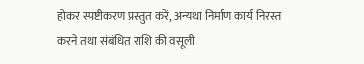होकर स्पष्टीकरण प्रस्तुत करें, अन्यथा निर्माण कार्य निरस्त करने तथा संबंधित राशि की वसूली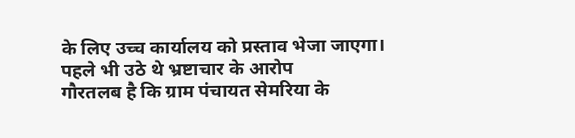के लिए उच्च कार्यालय को प्रस्ताव भेजा जाएगा।
पहले भी उठे थे भ्रष्टाचार के आरोप
गौरतलब है कि ग्राम पंचायत सेमरिया के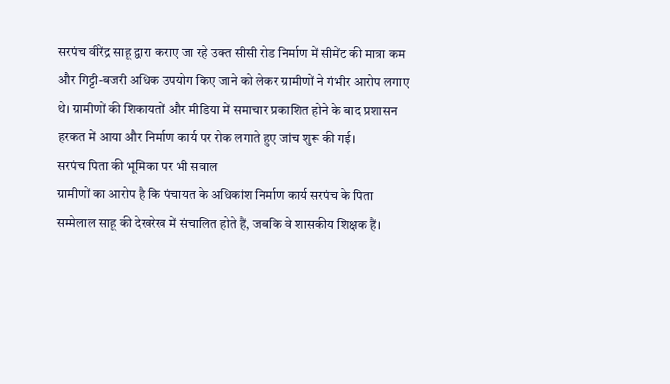सरपंच वीरेंद्र साहू द्वारा कराए जा रहे उक्त सीसी रोड निर्माण में सीमेंट की मात्रा कम और गिट्टी-बजरी अधिक उपयोग किए जाने को लेकर ग्रामीणों ने गंभीर आरोप लगाए थे। ग्रामीणों की शिकायतों और मीडिया में समाचार प्रकाशित होने के बाद प्रशासन हरकत में आया और निर्माण कार्य पर रोक लगाते हुए जांच शुरू की गई।
सरपंच पिता की भूमिका पर भी सवाल
ग्रामीणों का आरोप है कि पंचायत के अधिकांश निर्माण कार्य सरपंच के पिता सम्मेलाल साहू की देखरेख में संचालित होते हैं, जबकि वे शासकीय शिक्षक हैं।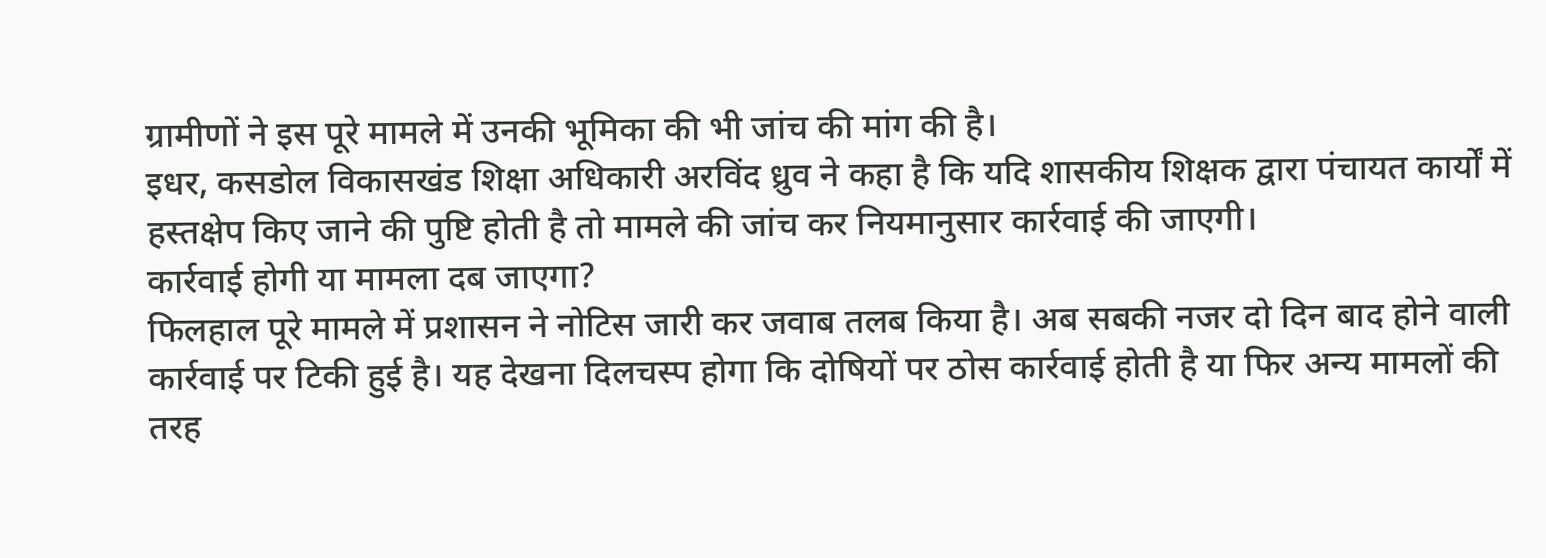ग्रामीणों ने इस पूरे मामले में उनकी भूमिका की भी जांच की मांग की है।
इधर, कसडोल विकासखंड शिक्षा अधिकारी अरविंद ध्रुव ने कहा है कि यदि शासकीय शिक्षक द्वारा पंचायत कार्यों में हस्तक्षेप किए जाने की पुष्टि होती है तो मामले की जांच कर नियमानुसार कार्रवाई की जाएगी।
कार्रवाई होगी या मामला दब जाएगा?
फिलहाल पूरे मामले में प्रशासन ने नोटिस जारी कर जवाब तलब किया है। अब सबकी नजर दो दिन बाद होने वाली कार्रवाई पर टिकी हुई है। यह देखना दिलचस्प होगा कि दोषियों पर ठोस कार्रवाई होती है या फिर अन्य मामलों की तरह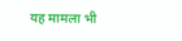यह मामला भी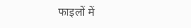फाइलों में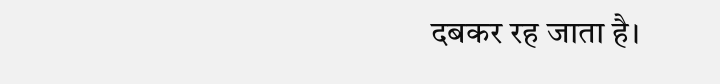दबकर रह जाता है।